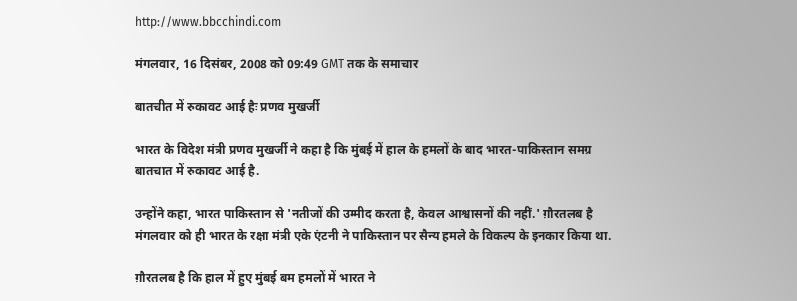http://www.bbcchindi.com

मंगलवार, 16 दिसंबर, 2008 को 09:49 GMT तक के समाचार

बातचीत में रुकावट आई हैः प्रणव मुखर्जी

भारत के विदेश मंत्री प्रणव मुखर्जी ने कहा है कि मुंबई में हाल के हमलों के बाद भारत-पाकिस्तान समग्र बातचात में रुकावट आई है.

उन्होंने कहा, भारत पाकिस्तान से 'नतीजों की उम्मीद करता है, केवल आश्वासनों की नहीं.' ग़ौरतलब है मंगलवार को ही भारत के रक्षा मंत्री एके एंटनी ने पाकिस्तान पर सैन्य हमले के विकल्प के इनकार किया था.

ग़ौरतलब है कि हाल में हुए मुंबई बम हमलों में भारत ने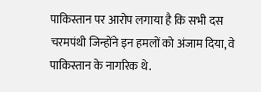पाकिस्तान पर आरोप लगाया है कि सभी दस चरमपंथी जिन्होंने इन हमलों को अंजाम दिया, वे पाकिस्तान के नागरिक थे.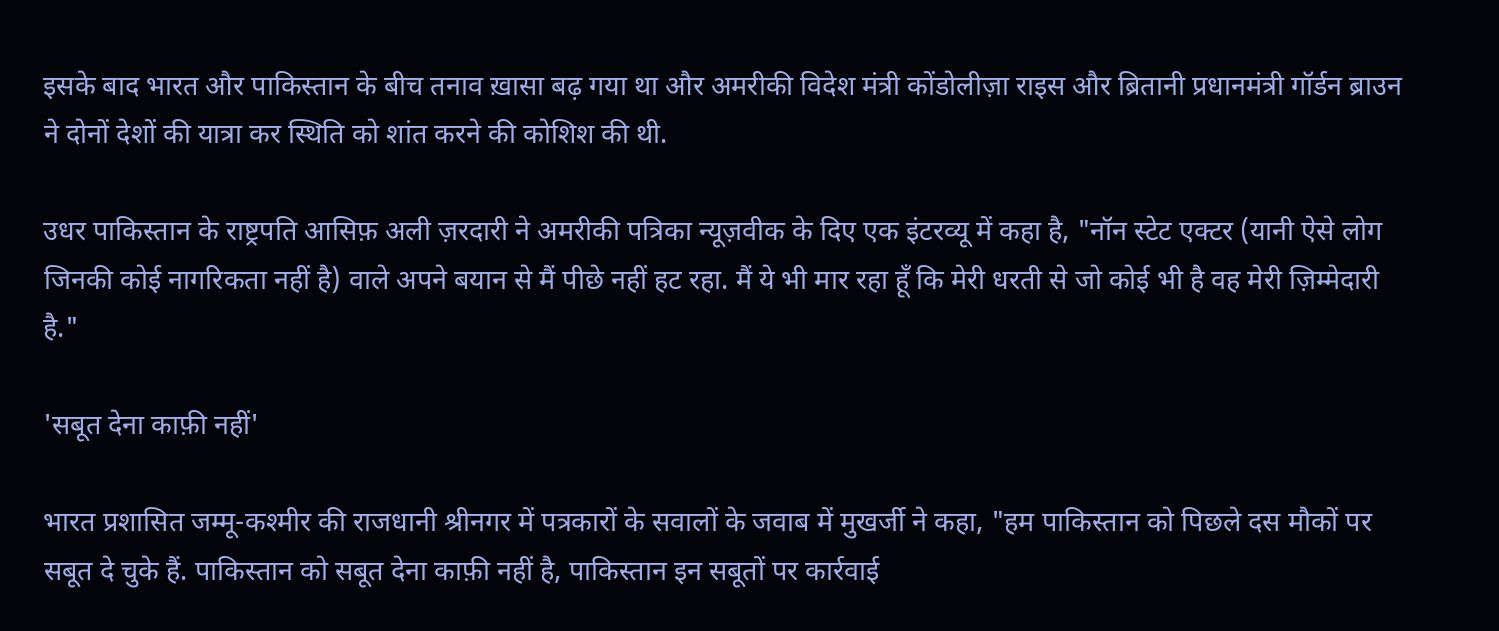इसके बाद भारत और पाकिस्तान के बीच तनाव ख़ासा बढ़ गया था और अमरीकी विदेश मंत्री कोंडोलीज़ा राइस और ब्रितानी प्रधानमंत्री गॉर्डन ब्राउन ने दोनों देशों की यात्रा कर स्थिति को शांत करने की कोशिश की थी.

उधर पाकिस्तान के राष्ट्रपति आसिफ़ अली ज़रदारी ने अमरीकी पत्रिका न्यूज़वीक के दिए एक इंटरव्यू में कहा है, "नॉन स्टेट एक्टर (यानी ऐसे लोग जिनकी कोई नागरिकता नहीं है) वाले अपने बयान से मैं पीछे नहीं हट रहा. मैं ये भी मार रहा हूँ कि मेरी धरती से जो कोई भी है वह मेरी ज़िम्मेदारी है."

'सबूत देना काफ़ी नहीं'

भारत प्रशासित जम्मू-कश्मीर की राजधानी श्रीनगर में पत्रकारों के सवालों के जवाब में मुखर्जी ने कहा, "हम पाकिस्तान को पिछले दस मौकों पर सबूत दे चुके हैं. पाकिस्तान को सबूत देना काफ़ी नहीं है, पाकिस्तान इन सबूतों पर कार्रवाई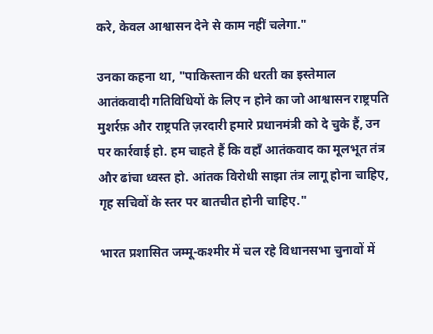करे, केवल आश्वासन देने से काम नहीं चलेगा."

उनका कहना था, "पाकिस्तान की धरती का इस्तेमाल आतंकवादी गतिविधियों के लिए न होने का जो आश्वासन राष्ट्रपति मुशर्रफ़ और राष्ट्रपति ज़रदारी हमारे प्रधानमंत्री को दे चुके हैं, उन पर कार्रवाई हो. हम चाहते हैं कि वहाँ आतंकवाद का मूलभूत तंत्र और ढांचा ध्वस्त हो. आंतक विरोधी साझा तंत्र लागू होना चाहिए, गृह सचिवों के स्तर पर बातचीत होनी चाहिए."

भारत प्रशासित जम्मू-कश्मीर में चल रहे विधानसभा चुनावों में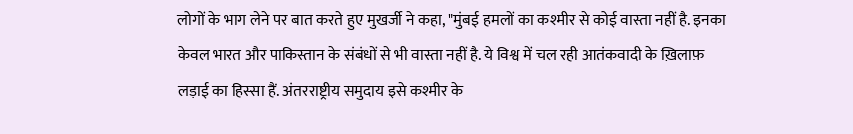लोगों के भाग लेने पर बात करते हुए मुखर्जी ने कहा, "मुंबई हमलों का कश्मीर से कोई वास्ता नहीं है. इनका केवल भारत और पाकिस्तान के संबंधों से भी वास्ता नहीं है. ये विश्व में चल रही आतंकवादी के ख़िलाफ़ लड़ाई का हिस्सा हैं. अंतरराष्ट्रीय समुदाय इसे कश्मीर के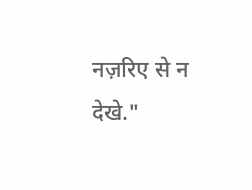नज़रिए से न देखे."